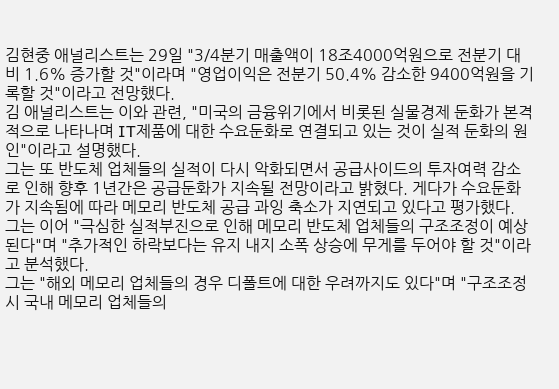김현중 애널리스트는 29일 "3/4분기 매출액이 18조4000억원으로 전분기 대비 1.6% 증가할 것"이라며 "영업이익은 전분기 50.4% 감소한 9400억원을 기록할 것"이라고 전망했다.
김 애널리스트는 이와 관련, "미국의 금융위기에서 비롯된 실물경제 둔화가 본격적으로 나타나며 IT제품에 대한 수요둔화로 연결되고 있는 것이 실적 둔화의 원인"이라고 설명했다.
그는 또 반도체 업체들의 실적이 다시 악화되면서 공급사이드의 투자여력 감소로 인해 향후 1년간은 공급둔화가 지속될 전망이라고 밝혔다. 게다가 수요둔화가 지속됨에 따라 메모리 반도체 공급 과잉 축소가 지연되고 있다고 평가했다.
그는 이어 "극심한 실적부진으로 인해 메모리 반도체 업체들의 구조조정이 예상된다"며 "추가적인 하락보다는 유지 내지 소폭 상승에 무게를 두어야 할 것"이라고 분석했다.
그는 "해외 메모리 업체들의 경우 디폴트에 대한 우려까지도 있다"며 "구조조정 시 국내 메모리 업체들의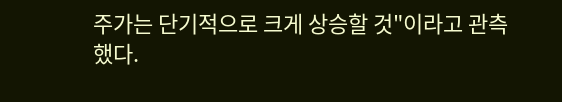주가는 단기적으로 크게 상승할 것"이라고 관측했다.